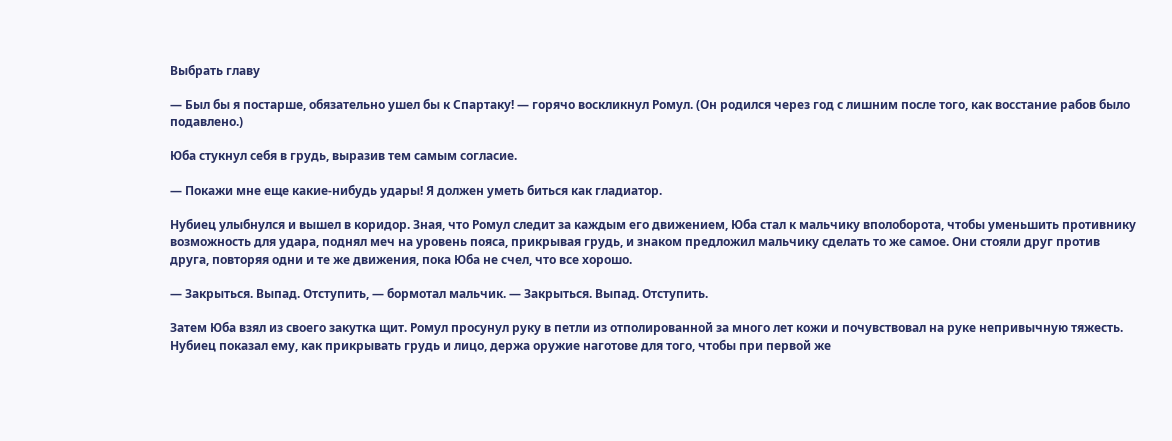Выбрать главу

— Был бы я постарше, обязательно ушел бы к Спартаку! — горячо воскликнул Ромул. (Он родился через год с лишним после того, как восстание рабов было подавлено.)

Юба стукнул себя в грудь, выразив тем самым согласие.

— Покажи мне еще какие-нибудь удары! Я должен уметь биться как гладиатор.

Нубиец улыбнулся и вышел в коридор. Зная, что Ромул следит за каждым его движением, Юба стал к мальчику вполоборота, чтобы уменьшить противнику возможность для удара, поднял меч на уровень пояса, прикрывая грудь, и знаком предложил мальчику сделать то же самое. Они стояли друг против друга, повторяя одни и те же движения, пока Юба не счел, что все хорошо.

— Закрыться. Выпад. Отступить, — бормотал мальчик. — Закрыться. Выпад. Отступить.

Затем Юба взял из своего закутка щит. Ромул просунул руку в петли из отполированной за много лет кожи и почувствовал на руке непривычную тяжесть. Нубиец показал ему, как прикрывать грудь и лицо, держа оружие наготове для того, чтобы при первой же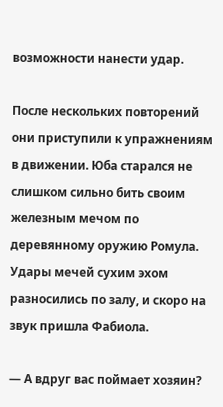возможности нанести удар.

После нескольких повторений они приступили к упражнениям в движении. Юба старался не слишком сильно бить своим железным мечом по деревянному оружию Ромула. Удары мечей сухим эхом разносились по залу, и скоро на звук пришла Фабиола.

— А вдруг вас поймает хозяин?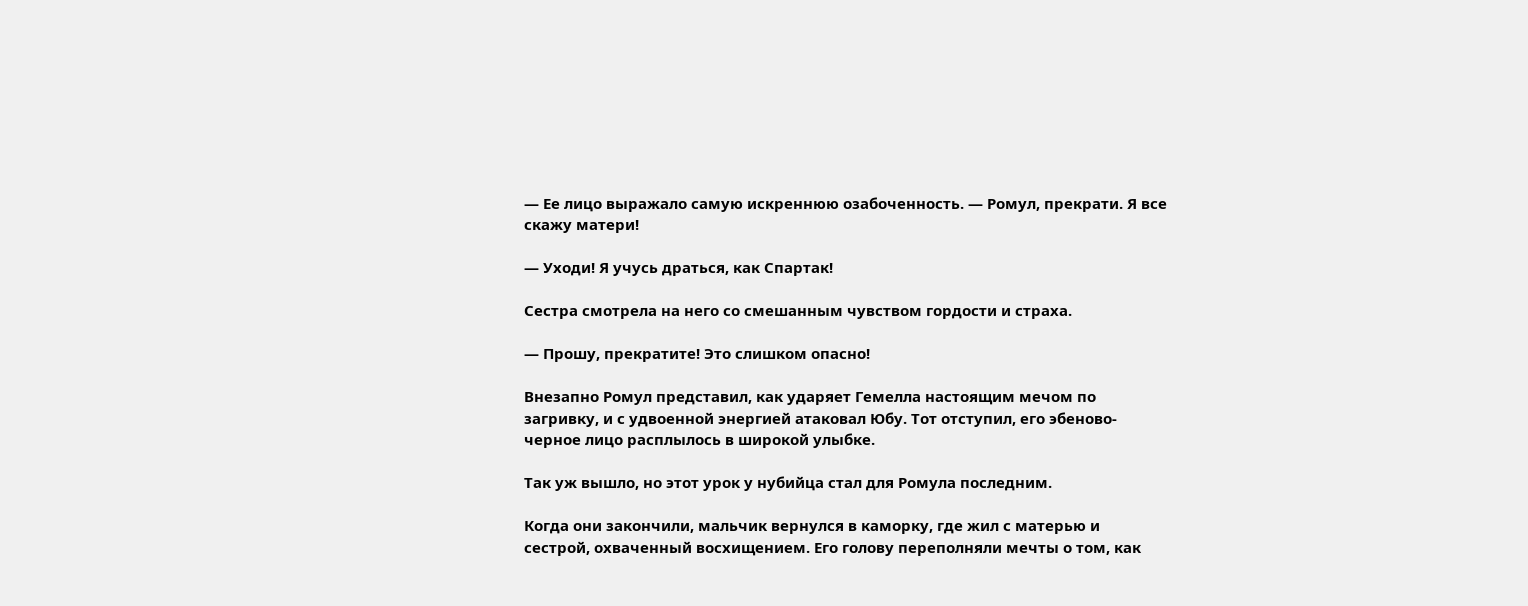— Ее лицо выражало самую искреннюю озабоченность. — Ромул, прекрати. Я все скажу матери!

— Уходи! Я учусь драться, как Спартак!

Сестра смотрела на него со смешанным чувством гордости и страха.

— Прошу, прекратите! Это слишком опасно!

Внезапно Ромул представил, как ударяет Гемелла настоящим мечом по загривку, и с удвоенной энергией атаковал Юбу. Тот отступил, его эбеново-черное лицо расплылось в широкой улыбке.

Так уж вышло, но этот урок у нубийца стал для Ромула последним.

Когда они закончили, мальчик вернулся в каморку, где жил с матерью и сестрой, охваченный восхищением. Его голову переполняли мечты о том, как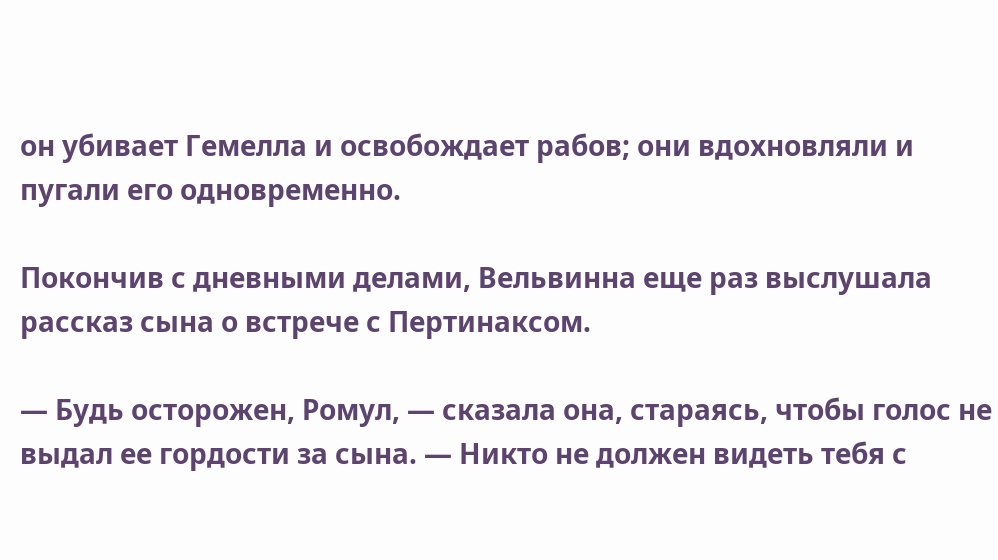он убивает Гемелла и освобождает рабов; они вдохновляли и пугали его одновременно.

Покончив с дневными делами, Вельвинна еще раз выслушала рассказ сына о встрече с Пертинаксом.

— Будь осторожен, Ромул, — сказала она, стараясь, чтобы голос не выдал ее гордости за сына. — Никто не должен видеть тебя с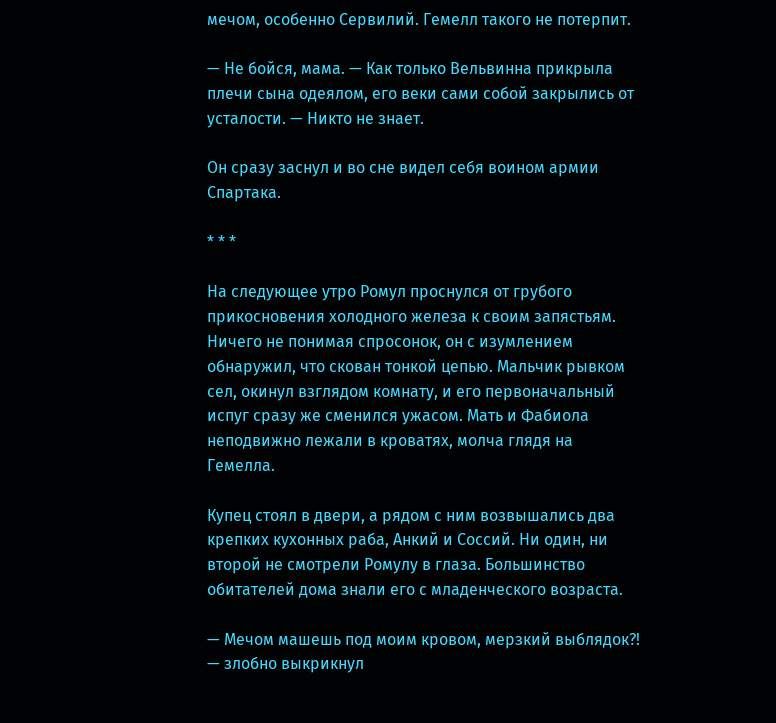мечом, особенно Сервилий. Гемелл такого не потерпит.

— Не бойся, мама. — Как только Вельвинна прикрыла плечи сына одеялом, его веки сами собой закрылись от усталости. — Никто не знает.

Он сразу заснул и во сне видел себя воином армии Спартака.

* * *

На следующее утро Ромул проснулся от грубого прикосновения холодного железа к своим запястьям. Ничего не понимая спросонок, он с изумлением обнаружил, что скован тонкой цепью. Мальчик рывком сел, окинул взглядом комнату, и его первоначальный испуг сразу же сменился ужасом. Мать и Фабиола неподвижно лежали в кроватях, молча глядя на Гемелла.

Купец стоял в двери, а рядом с ним возвышались два крепких кухонных раба, Анкий и Соссий. Ни один, ни второй не смотрели Ромулу в глаза. Большинство обитателей дома знали его с младенческого возраста.

— Мечом машешь под моим кровом, мерзкий выблядок?! — злобно выкрикнул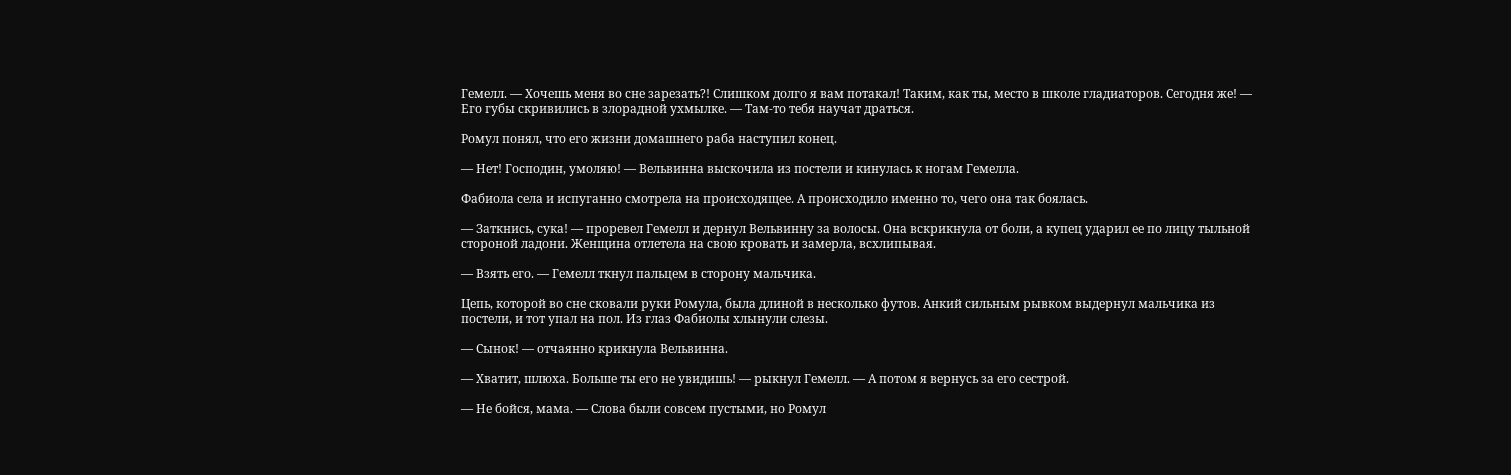Гемелл. — Хочешь меня во сне зарезать?! Слишком долго я вам потакал! Таким, как ты, место в школе гладиаторов. Сегодня же! — Его губы скривились в злорадной ухмылке. — Там-то тебя научат драться.

Ромул понял, что его жизни домашнего раба наступил конец.

— Нет! Господин, умоляю! — Вельвинна выскочила из постели и кинулась к ногам Гемелла.

Фабиола села и испуганно смотрела на происходящее. А происходило именно то, чего она так боялась.

— Заткнись, сука! — проревел Гемелл и дернул Вельвинну за волосы. Она вскрикнула от боли, а купец ударил ее по лицу тыльной стороной ладони. Женщина отлетела на свою кровать и замерла, всхлипывая.

— Взять его. — Гемелл ткнул пальцем в сторону мальчика.

Цепь, которой во сне сковали руки Ромула, была длиной в несколько футов. Анкий сильным рывком выдернул мальчика из постели, и тот упал на пол. Из глаз Фабиолы хлынули слезы.

— Сынок! — отчаянно крикнула Вельвинна.

— Хватит, шлюха. Больше ты его не увидишь! — рыкнул Гемелл. — А потом я вернусь за его сестрой.

— Не бойся, мама. — Слова были совсем пустыми, но Ромул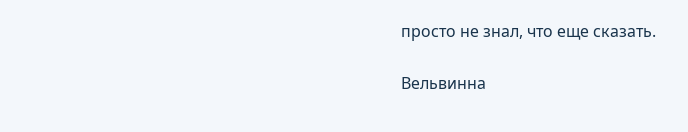просто не знал, что еще сказать.

Вельвинна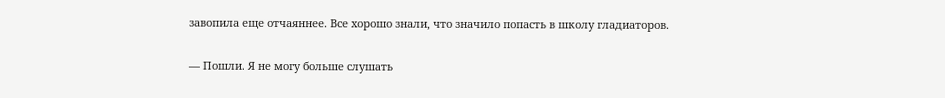завопила еще отчаяннее. Все хорошо знали, что значило попасть в школу гладиаторов.

— Пошли. Я не могу больше слушать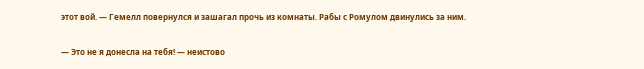этот вой. — Гемелл повернулся и зашагал прочь из комнаты. Рабы с Ромулом двинулись за ним.

— Это не я донесла на тебя! — неистово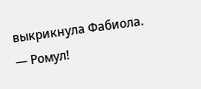выкрикнула Фабиола. — Ромул!